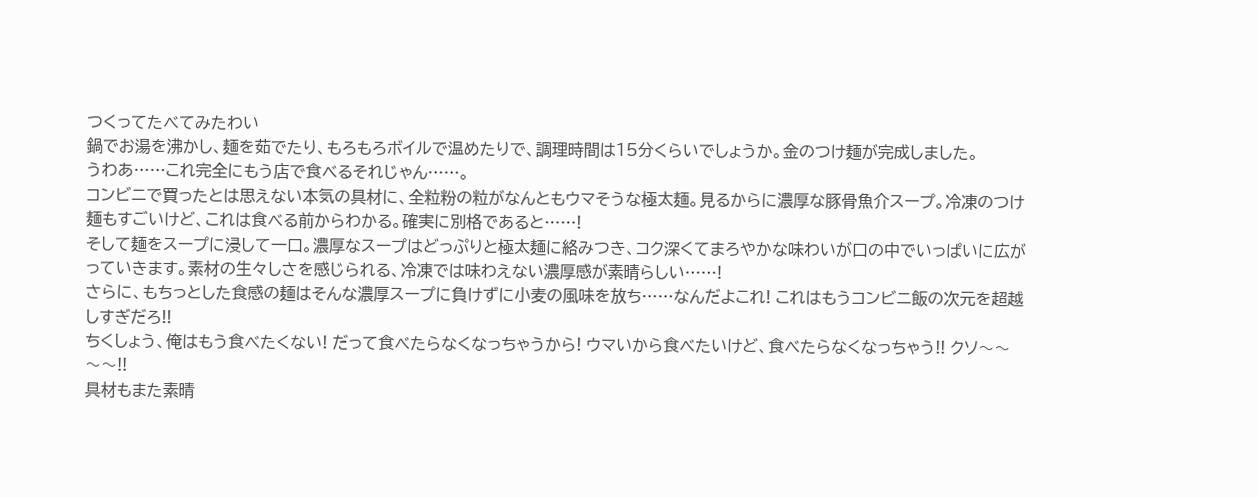つくってたべてみたわい
鍋でお湯を沸かし、麺を茹でたり、もろもろボイルで温めたりで、調理時間は15分くらいでしょうか。金のつけ麺が完成しました。
うわあ……これ完全にもう店で食べるそれじゃん……。
コンビニで買ったとは思えない本気の具材に、全粒粉の粒がなんともウマそうな極太麺。見るからに濃厚な豚骨魚介スープ。冷凍のつけ麺もすごいけど、これは食べる前からわかる。確実に別格であると……!
そして麺をスープに浸して一口。濃厚なスープはどっぷりと極太麺に絡みつき、コク深くてまろやかな味わいが口の中でいっぱいに広がっていきます。素材の生々しさを感じられる、冷凍では味わえない濃厚感が素晴らしい……!
さらに、もちっとした食感の麺はそんな濃厚スープに負けずに小麦の風味を放ち……なんだよこれ! これはもうコンビニ飯の次元を超越しすぎだろ!!
ちくしょう、俺はもう食べたくない! だって食べたらなくなっちゃうから! ウマいから食べたいけど、食べたらなくなっちゃう!! クソ〜〜〜〜!!
具材もまた素晴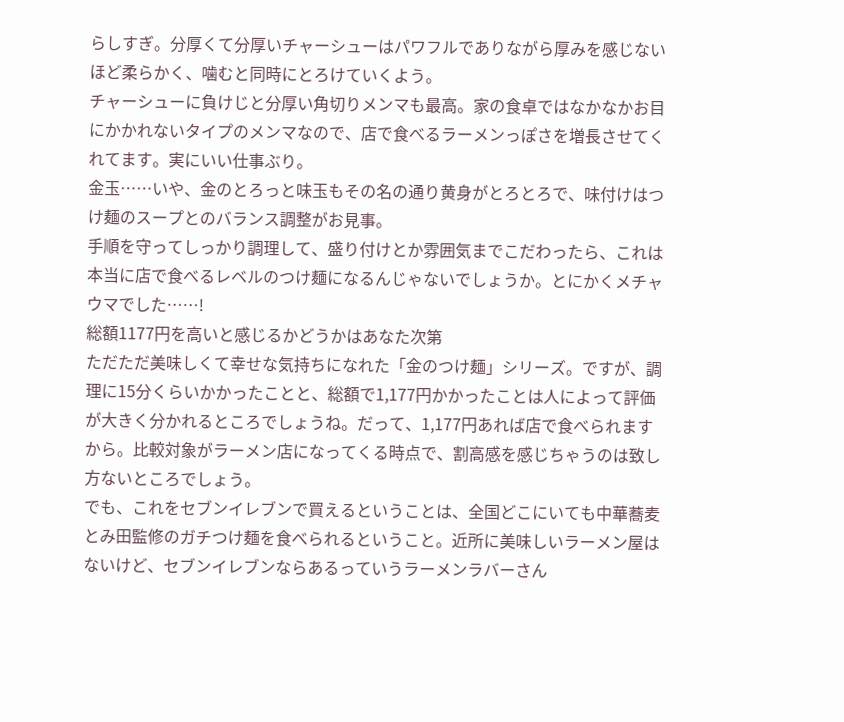らしすぎ。分厚くて分厚いチャーシューはパワフルでありながら厚みを感じないほど柔らかく、噛むと同時にとろけていくよう。
チャーシューに負けじと分厚い角切りメンマも最高。家の食卓ではなかなかお目にかかれないタイプのメンマなので、店で食べるラーメンっぽさを増長させてくれてます。実にいい仕事ぶり。
金玉……いや、金のとろっと味玉もその名の通り黄身がとろとろで、味付けはつけ麺のスープとのバランス調整がお見事。
手順を守ってしっかり調理して、盛り付けとか雰囲気までこだわったら、これは本当に店で食べるレベルのつけ麺になるんじゃないでしょうか。とにかくメチャウマでした……!
総額1177円を高いと感じるかどうかはあなた次第
ただただ美味しくて幸せな気持ちになれた「金のつけ麺」シリーズ。ですが、調理に15分くらいかかったことと、総額で1,177円かかったことは人によって評価が大きく分かれるところでしょうね。だって、1,177円あれば店で食べられますから。比較対象がラーメン店になってくる時点で、割高感を感じちゃうのは致し方ないところでしょう。
でも、これをセブンイレブンで買えるということは、全国どこにいても中華蕎麦とみ田監修のガチつけ麺を食べられるということ。近所に美味しいラーメン屋はないけど、セブンイレブンならあるっていうラーメンラバーさん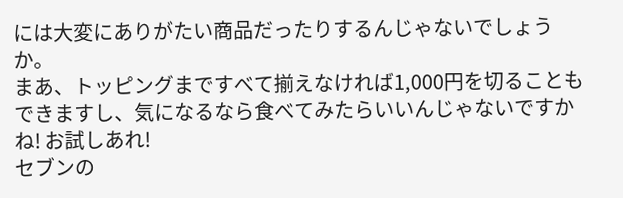には大変にありがたい商品だったりするんじゃないでしょうか。
まあ、トッピングまですべて揃えなければ1,000円を切ることもできますし、気になるなら食べてみたらいいんじゃないですかね! お試しあれ!
セブンの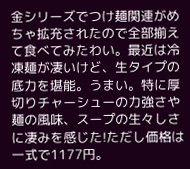金シリーズでつけ麺関連がめちゃ拡充されたので全部揃えて食べてみたわい。最近は冷凍麺が凄いけど、生タイプの底力を堪能。うまい。特に厚切りチャーシューの力強さや麺の風味、スープの生々しさに凄みを感じた!ただし価格は一式で1177円。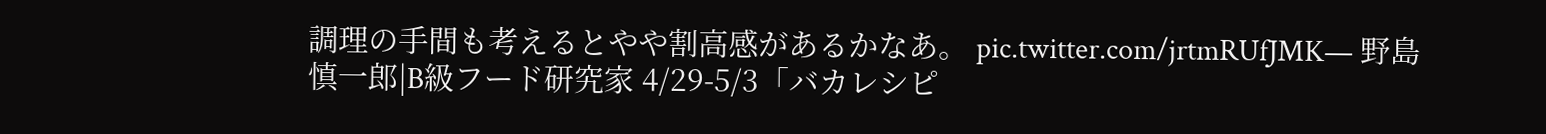調理の手間も考えるとやや割高感があるかなあ。 pic.twitter.com/jrtmRUfJMK— 野島慎一郎|B級フード研究家 4/29-5/3「バカレシピ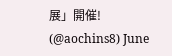展」開催! (@aochins8) June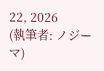22, 2026
(執筆者: ノジーマ)